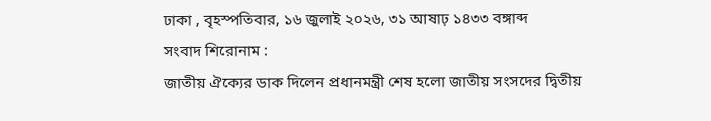ঢাকা , বৃহস্পতিবার, ১৬ জুলাই ২০২৬, ৩১ আষাঢ় ১৪৩৩ বঙ্গাব্দ
সংবাদ শিরোনাম :
জাতীয় ঐক্যের ডাক দিলেন প্রধানমন্ত্রী শেষ হলো জাতীয় সংসদের দ্বিতীয়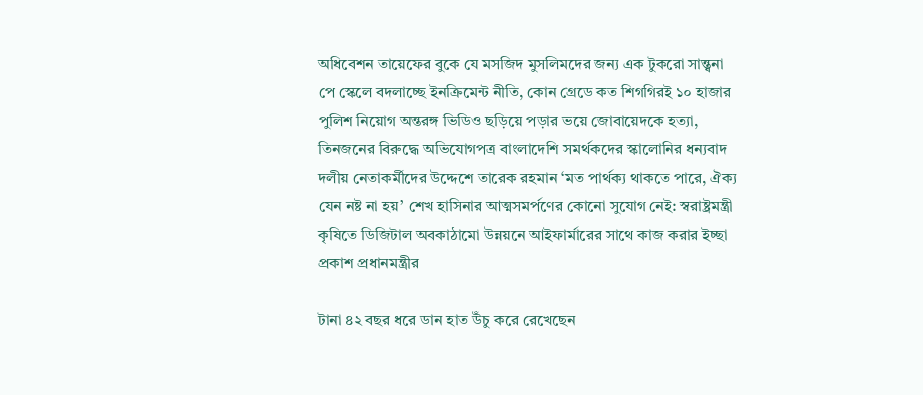অধিবেশন তায়েফের বুকে যে মসজিদ মুসলিমদের জন্য এক টুকরো সান্ত্বনা পে স্কেলে বদলাচ্ছে ইনক্রিমেন্ট নীতি, কোন গ্রেডে কত শিগগিরই ১০ হাজার পুলিশ নিয়োগ অন্তরঙ্গ ভিডিও ছড়িয়ে পড়ার ভয়ে জোবায়েদকে হত্যা, তিনজনের বিরুদ্ধে অভিযোগপত্র বাংলাদেশি সমর্থকদের স্কালোনির ধন্যবাদ দলীয় নেতাকর্মীদের উদ্দেশে তারেক রহমান ‘মত পার্থক্য থাকতে পারে, ঐক্য যেন নষ্ট না হয়’ শেখ হাসিনার আত্মসমর্পণের কোনো সুযোগ নেই: স্বরাষ্ট্রমন্ত্রী কৃষিতে ডিজিটাল অবকাঠামো উন্নয়নে আইফার্মারের সাথে কাজ করার ইচ্ছা প্রকাশ প্রধানমন্ত্রীর

টানা ৪২ বছর ধরে ডান হাত উঁচু করে রেখেছেন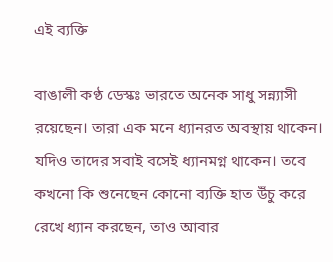এই ব্যক্তি

বাঙালী কণ্ঠ ডেস্কঃ ভারতে অনেক সাধু সন্ন্যাসী রয়েছেন। তারা এক মনে ধ্যানরত অবস্থায় থাকেন। যদিও তাদের সবাই বসেই ধ্যানমগ্ন থাকেন। তবে কখনো কি শুনেছেন কোনো ব্যক্তি হাত উঁচু করে রেখে ধ্যান করছেন, তাও আবার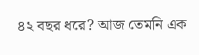৪২ বছর ধরে? আজ তেমনি এক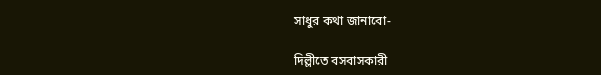সাধুর কথা জানাবো-

দিল্লীতে বসবাসকারী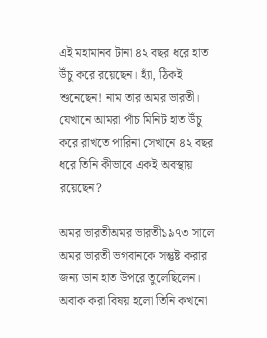এই মহামানব টানা ৪২ বছর ধরে হাত উঁচু করে রয়েছেন। হ্যাঁ, ঠিকই শুনেছেন! নাম তার অমর ভারতী। যেখানে আমরা পাঁচ মিনিট হাত উঁচু করে রাখতে পারিনা সেখানে ৪২ বছর ধরে তিনি কীভাবে একই অবস্থায় রয়েছেন?

অমর ভারতীঅমর ভারতী১৯৭৩ সালে অমর ভারতী ভগবানকে সন্তুষ্ট করার জন্য ডান হাত উপরে তুলেছিলেন। অবাক করা বিষয় হলো তিনি কখনো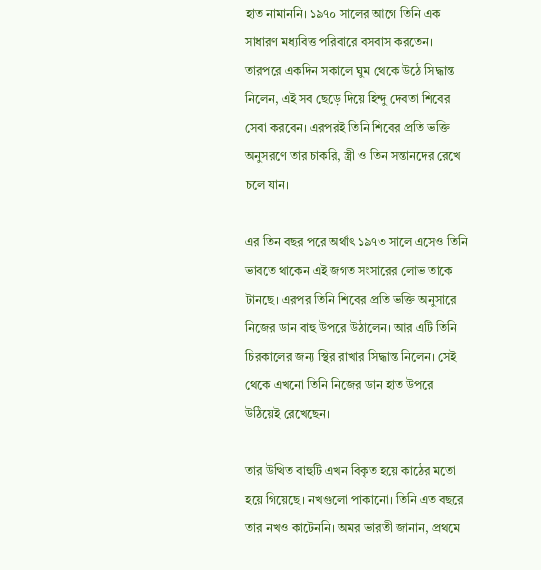হাত নামাননি। ১৯৭০ সালের আগে তিনি এক সাধারণ মধ্যবিত্ত পরিবারে বসবাস করতেন। তারপরে একদিন সকালে ঘুম থেকে উঠে সিদ্ধান্ত নিলেন, এই সব ছেড়ে দিয়ে হিন্দু দেবতা শিবের সেবা করবেন। এরপরই তিনি শিবের প্রতি ভক্তি অনুসরণে তার চাকরি, স্ত্রী ও তিন সন্তানদের রেখে চলে যান।

এর তিন বছর পরে অর্থাৎ ১৯৭৩ সালে এসেও তিনি ভাবতে থাকেন এই জগত সংসারের লোভ তাকে টানছে। এরপর তিনি শিবের প্রতি ভক্তি অনুসারে নিজের ডান বাহু উপরে উঠালেন। আর এটি তিনি চিরকালের জন্য স্থির রাখার সিদ্ধান্ত নিলেন। সেই থেকে এখনো তিনি নিজের ডান হাত উপরে উঠিয়েই রেখেছেন।

তার উত্থিত বাহুটি এখন বিকৃত হয়ে কাঠের মতো হয়ে গিয়েছে। নখগুলো পাকানো। তিনি এত বছরে তার নখও কাটেননি। অমর ভারতী জানান, প্রথমে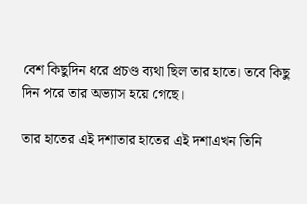বেশ কিছুদিন ধরে প্রচণ্ড ব্যথা ছিল তার হাতে। তবে কিছু দিন পরে তার অভ্যাস হয়ে গেছে।

তার হাতের এই দশাতার হাতের এই দশাএখন তিনি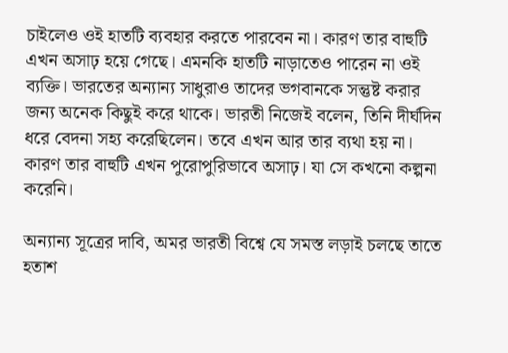চাইলেও ওই হাতটি ব্যবহার করতে পারবেন না। কারণ তার বাহুটি এখন অসাঢ় হয়ে গেছে। এমনকি হাতটি নাড়াতেও পারেন না ওই ব্যক্তি। ভারতের অন্যান্য সাধুরাও তাদের ভগবানকে সন্তুষ্ট করার জন্য অনেক কিছুই করে থাকে। ভারতী নিজেই বলেন, তিনি দীর্ঘদিন ধরে বেদনা সহ্য করেছিলেন। তবে এখন আর তার ব্যথা হয় না। কারণ তার বাহুটি এখন পুরোপুরিভাবে অসাঢ়। যা সে কখনো কল্পনা করেনি।

অন্যান্য সূত্রের দাবি, অমর ভারতী বিশ্বে যে সমস্ত লড়াই চলছে তাতে হতাশ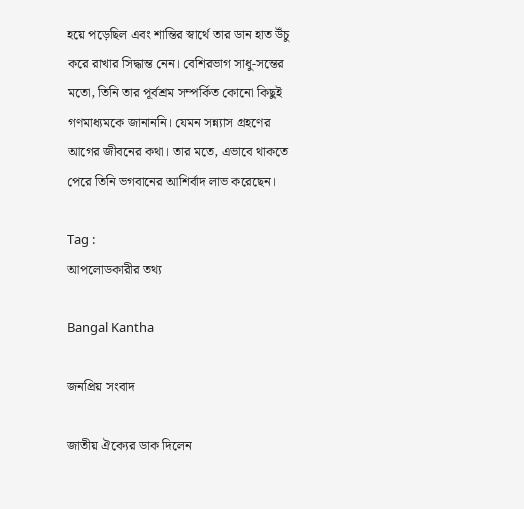হয়ে পড়েছিল এবং শান্তির স্বার্থে তার ডান হাত উঁচু করে রাখার সিদ্ধান্ত নেন। বেশিরভাগ সাধু-সন্তের মতো, তিনি তার পূর্বশ্রম সম্পর্কিত কোনো কিছুই গণমাধ্যমকে জানাননি। যেমন সন্ন্যাস গ্রহণের আগের জীবনের কথা। তার মতে, এভাবে থাকতে পেরে তিনি ভগবানের আশির্বাদ লাভ করেছেন।

Tag :
আপলোডকারীর তথ্য

Bangal Kantha

জনপ্রিয় সংবাদ

জাতীয় ঐক্যের ডাক দিলেন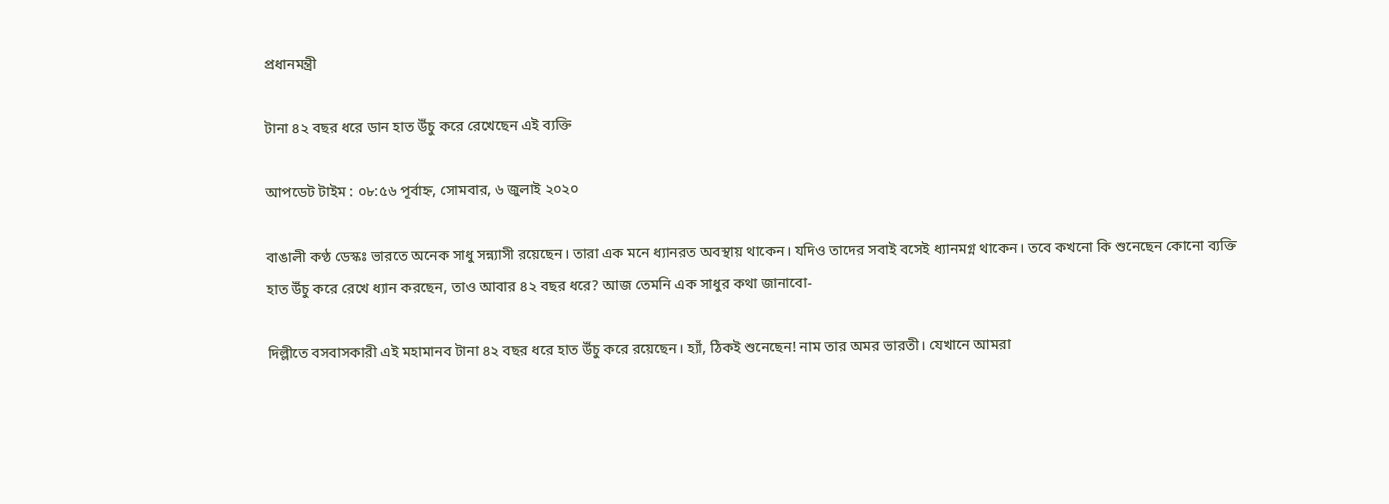প্রধানমন্ত্রী

টানা ৪২ বছর ধরে ডান হাত উঁচু করে রেখেছেন এই ব্যক্তি

আপডেট টাইম : ০৮:৫৬ পূর্বাহ্ন, সোমবার, ৬ জুলাই ২০২০

বাঙালী কণ্ঠ ডেস্কঃ ভারতে অনেক সাধু সন্ন্যাসী রয়েছেন। তারা এক মনে ধ্যানরত অবস্থায় থাকেন। যদিও তাদের সবাই বসেই ধ্যানমগ্ন থাকেন। তবে কখনো কি শুনেছেন কোনো ব্যক্তি হাত উঁচু করে রেখে ধ্যান করছেন, তাও আবার ৪২ বছর ধরে? আজ তেমনি এক সাধুর কথা জানাবো-

দিল্লীতে বসবাসকারী এই মহামানব টানা ৪২ বছর ধরে হাত উঁচু করে রয়েছেন। হ্যাঁ, ঠিকই শুনেছেন! নাম তার অমর ভারতী। যেখানে আমরা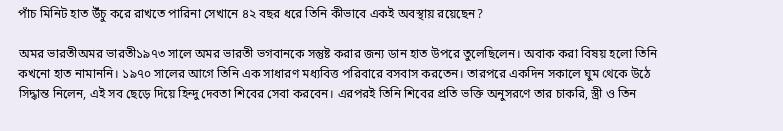পাঁচ মিনিট হাত উঁচু করে রাখতে পারিনা সেখানে ৪২ বছর ধরে তিনি কীভাবে একই অবস্থায় রয়েছেন?

অমর ভারতীঅমর ভারতী১৯৭৩ সালে অমর ভারতী ভগবানকে সন্তুষ্ট করার জন্য ডান হাত উপরে তুলেছিলেন। অবাক করা বিষয় হলো তিনি কখনো হাত নামাননি। ১৯৭০ সালের আগে তিনি এক সাধারণ মধ্যবিত্ত পরিবারে বসবাস করতেন। তারপরে একদিন সকালে ঘুম থেকে উঠে সিদ্ধান্ত নিলেন, এই সব ছেড়ে দিয়ে হিন্দু দেবতা শিবের সেবা করবেন। এরপরই তিনি শিবের প্রতি ভক্তি অনুসরণে তার চাকরি, স্ত্রী ও তিন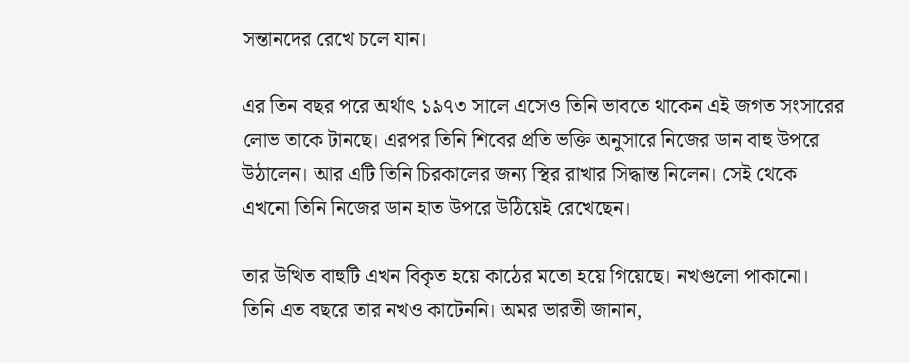সন্তানদের রেখে চলে যান।

এর তিন বছর পরে অর্থাৎ ১৯৭৩ সালে এসেও তিনি ভাবতে থাকেন এই জগত সংসারের লোভ তাকে টানছে। এরপর তিনি শিবের প্রতি ভক্তি অনুসারে নিজের ডান বাহু উপরে উঠালেন। আর এটি তিনি চিরকালের জন্য স্থির রাখার সিদ্ধান্ত নিলেন। সেই থেকে এখনো তিনি নিজের ডান হাত উপরে উঠিয়েই রেখেছেন।

তার উত্থিত বাহুটি এখন বিকৃত হয়ে কাঠের মতো হয়ে গিয়েছে। নখগুলো পাকানো। তিনি এত বছরে তার নখও কাটেননি। অমর ভারতী জানান,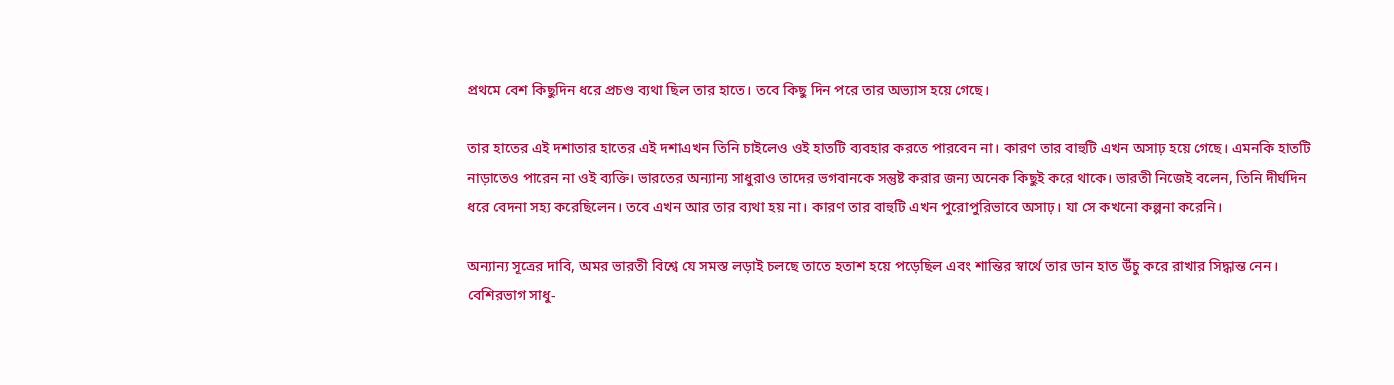প্রথমে বেশ কিছুদিন ধরে প্রচণ্ড ব্যথা ছিল তার হাতে। তবে কিছু দিন পরে তার অভ্যাস হয়ে গেছে।

তার হাতের এই দশাতার হাতের এই দশাএখন তিনি চাইলেও ওই হাতটি ব্যবহার করতে পারবেন না। কারণ তার বাহুটি এখন অসাঢ় হয়ে গেছে। এমনকি হাতটি নাড়াতেও পারেন না ওই ব্যক্তি। ভারতের অন্যান্য সাধুরাও তাদের ভগবানকে সন্তুষ্ট করার জন্য অনেক কিছুই করে থাকে। ভারতী নিজেই বলেন, তিনি দীর্ঘদিন ধরে বেদনা সহ্য করেছিলেন। তবে এখন আর তার ব্যথা হয় না। কারণ তার বাহুটি এখন পুরোপুরিভাবে অসাঢ়। যা সে কখনো কল্পনা করেনি।

অন্যান্য সূত্রের দাবি, অমর ভারতী বিশ্বে যে সমস্ত লড়াই চলছে তাতে হতাশ হয়ে পড়েছিল এবং শান্তির স্বার্থে তার ডান হাত উঁচু করে রাখার সিদ্ধান্ত নেন। বেশিরভাগ সাধু-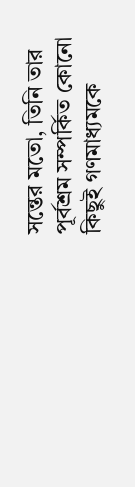সন্তের মতো, তিনি তার পূর্বশ্রম সম্পর্কিত কোনো কিছুই গণমাধ্যমকে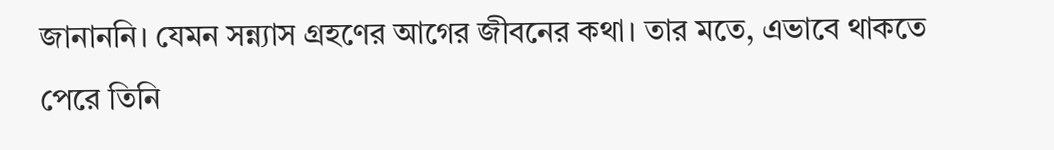জানাননি। যেমন সন্ন্যাস গ্রহণের আগের জীবনের কথা। তার মতে, এভাবে থাকতে পেরে তিনি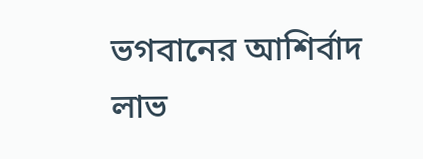ভগবানের আশির্বাদ লাভ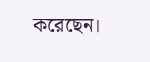করেছেন।